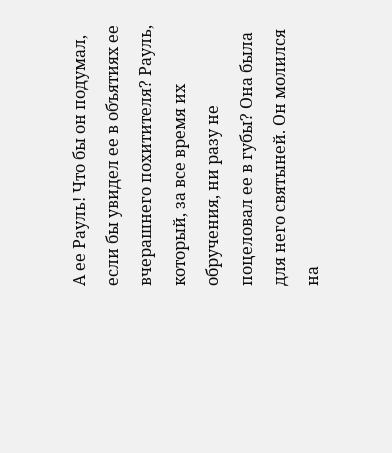А ее Рауль! Что бы он подумал, если бы увидел ее в объятиях ее вчерашнего похитителя? Рауль, который, за все время их обручения, ни разу не поцеловал ее в губы? Она была для него святыней. Он молился на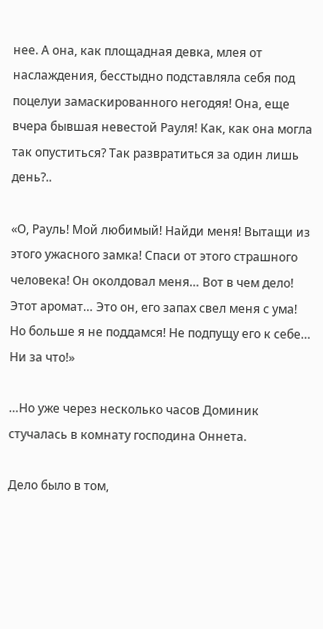нее. А она, как площадная девка, млея от наслаждения, бесстыдно подставляла себя под поцелуи замаскированного негодяя! Она, еще вчера бывшая невестой Рауля! Как, как она могла так опуститься? Так развратиться за один лишь день?..

«О, Рауль! Мой любимый! Найди меня! Вытащи из этого ужасного замка! Спаси от этого страшного человека! Он околдовал меня… Вот в чем дело! Этот аромат… Это он, его запах свел меня с ума! Но больше я не поддамся! Не подпущу его к себе… Ни за что!»

…Но уже через несколько часов Доминик стучалась в комнату господина Оннета.

Дело было в том,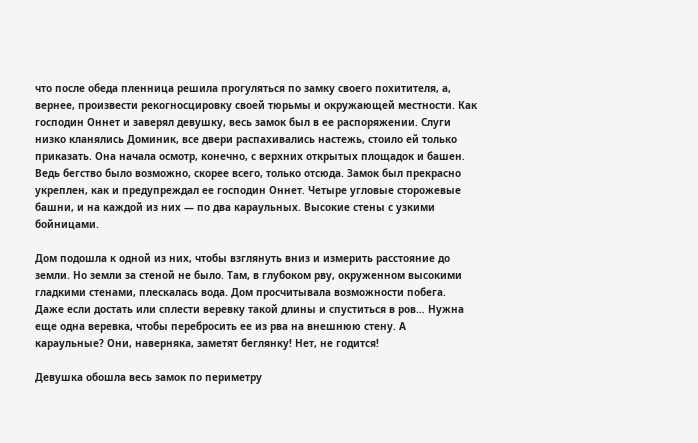что после обеда пленница решила прогуляться по замку своего похитителя, а, вернее, произвести рекогносцировку своей тюрьмы и окружающей местности. Как господин Оннет и заверял девушку, весь замок был в ее распоряжении. Слуги низко кланялись Доминик, все двери распахивались настежь, стоило ей только приказать. Она начала осмотр, конечно, с верхних открытых площадок и башен. Ведь бегство было возможно, скорее всего, только отсюда. Замок был прекрасно укреплен, как и предупреждал ее господин Оннет. Четыре угловые сторожевые башни, и на каждой из них — по два караульных. Высокие стены с узкими бойницами.

Дом подошла к одной из них, чтобы взглянуть вниз и измерить расстояние до земли. Но земли за стеной не было. Там, в глубоком рву, окруженном высокими гладкими стенами, плескалась вода. Дом просчитывала возможности побега. Даже если достать или сплести веревку такой длины и спуститься в ров… Нужна еще одна веревка, чтобы перебросить ее из рва на внешнюю стену. А караульные? Они, наверняка, заметят беглянку! Нет, не годится!

Девушка обошла весь замок по периметру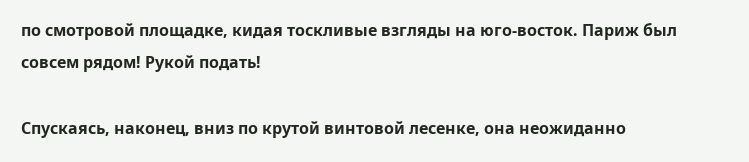по смотровой площадке, кидая тоскливые взгляды на юго-восток. Париж был совсем рядом! Рукой подать!

Спускаясь, наконец, вниз по крутой винтовой лесенке, она неожиданно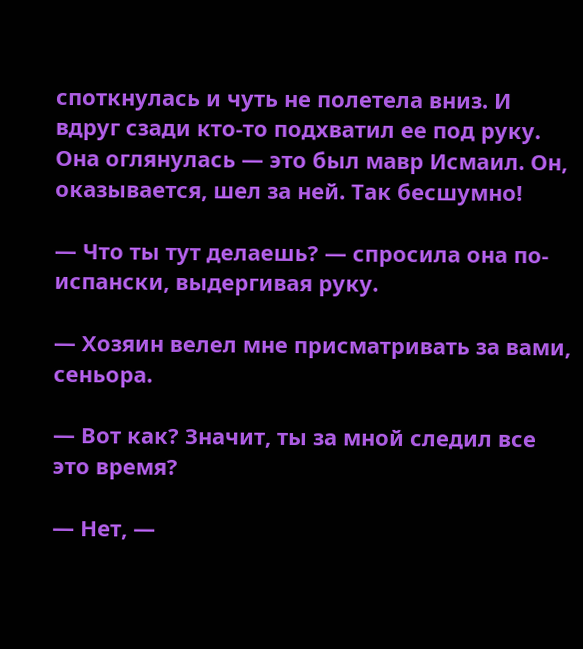споткнулась и чуть не полетела вниз. И вдруг сзади кто-то подхватил ее под руку. Она оглянулась — это был мавр Исмаил. Он, оказывается, шел за ней. Так бесшумно!

— Что ты тут делаешь? — спросила она по-испански, выдергивая руку.

— Хозяин велел мне присматривать за вами, сеньора.

— Вот как? Значит, ты за мной следил все это время?

— Нет, —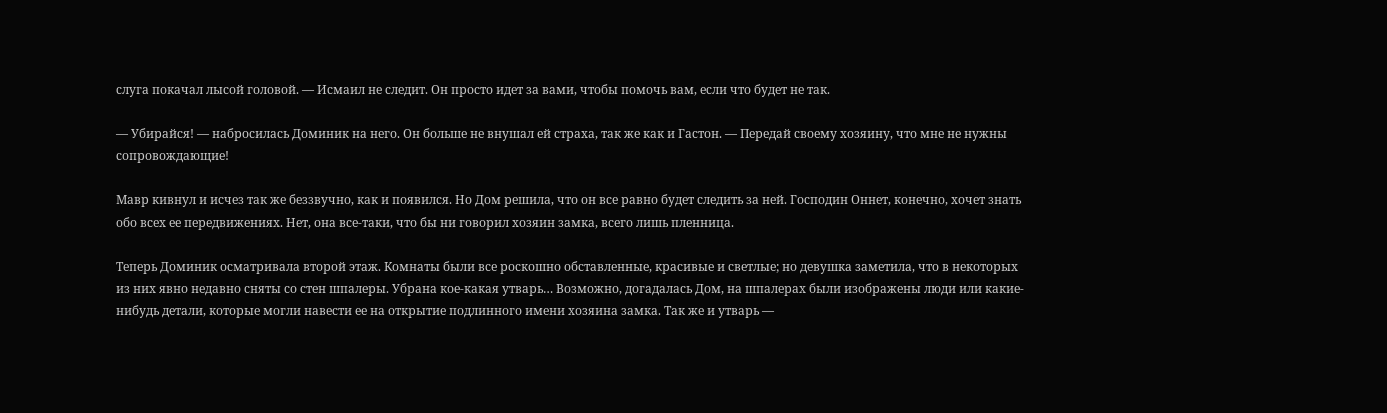слуга покачал лысой головой. — Исмаил не следит. Он просто идет за вами, чтобы помочь вам, если что будет не так.

— Убирайся! — набросилась Доминик на него. Он больше не внушал ей страха, так же как и Гастон. — Передай своему хозяину, что мне не нужны сопровождающие!

Мавр кивнул и исчез так же беззвучно, как и появился. Но Дом решила, что он все равно будет следить за ней. Господин Оннет, конечно, хочет знать обо всех ее передвижениях. Нет, она все-таки, что бы ни говорил хозяин замка, всего лишь пленница.

Теперь Доминик осматривала второй этаж. Комнаты были все роскошно обставленные, красивые и светлые; но девушка заметила, что в некоторых из них явно недавно сняты со стен шпалеры. Убрана кое-какая утварь… Возможно, догадалась Дом, на шпалерах были изображены люди или какие-нибудь детали, которые могли навести ее на открытие подлинного имени хозяина замка. Так же и утварь —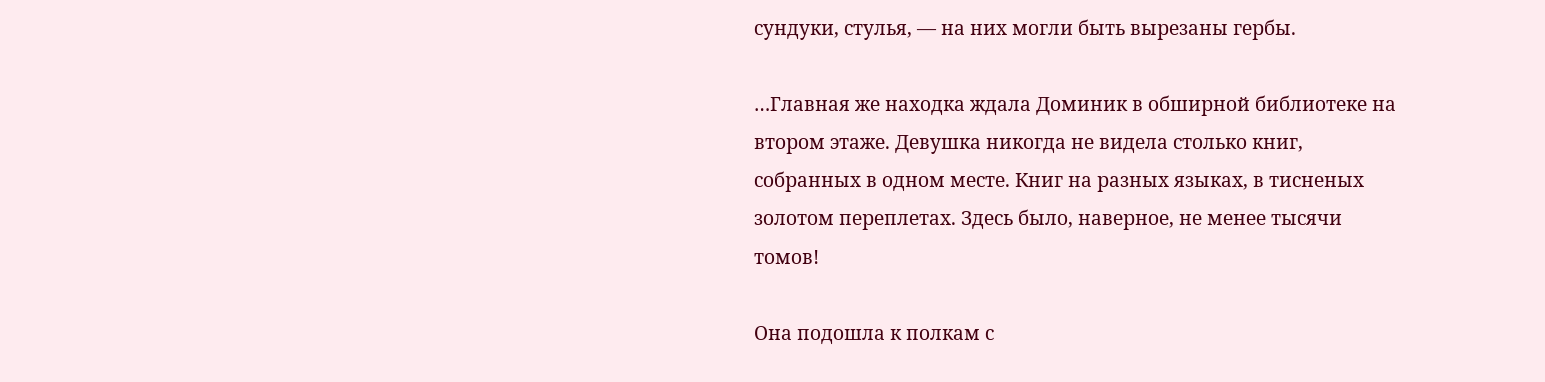сундуки, стулья, — на них могли быть вырезаны гербы.

…Главная же находка ждала Доминик в обширной библиотеке на втором этаже. Девушка никогда не видела столько книг, собранных в одном месте. Книг на разных языках, в тисненых золотом переплетах. Здесь было, наверное, не менее тысячи томов!

Она подошла к полкам с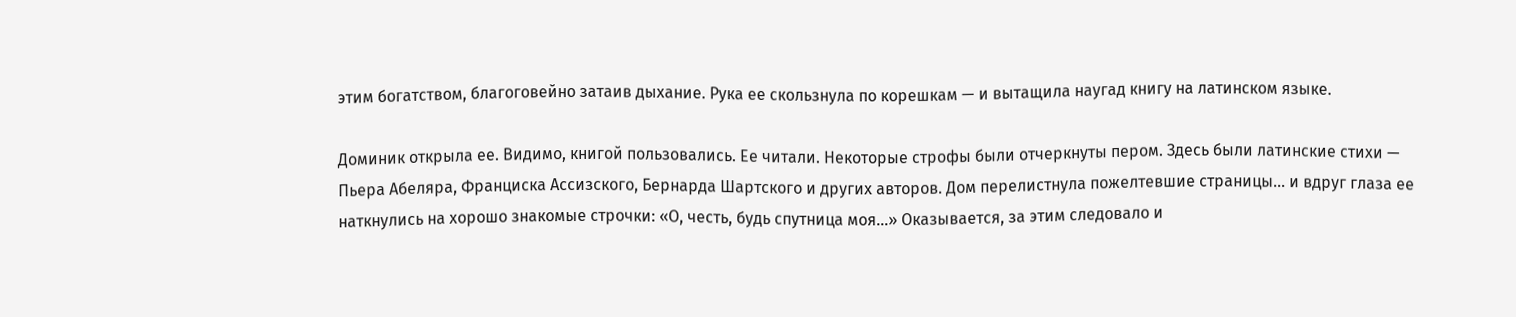этим богатством, благоговейно затаив дыхание. Рука ее скользнула по корешкам — и вытащила наугад книгу на латинском языке.

Доминик открыла ее. Видимо, книгой пользовались. Ее читали. Некоторые строфы были отчеркнуты пером. Здесь были латинские стихи — Пьера Абеляра, Франциска Ассизского, Бернарда Шартского и других авторов. Дом перелистнула пожелтевшие страницы… и вдруг глаза ее наткнулись на хорошо знакомые строчки: «О, честь, будь спутница моя…» Оказывается, за этим следовало и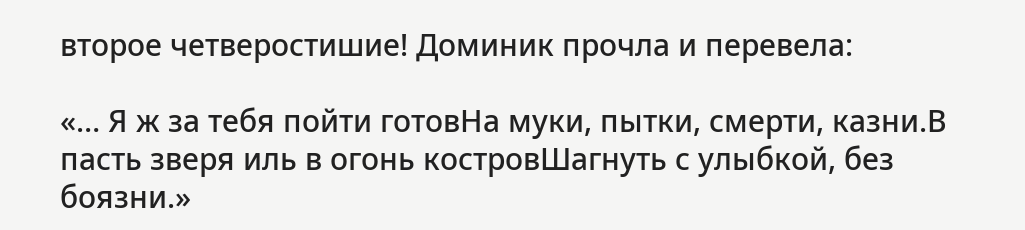второе четверостишие! Доминик прочла и перевела:

«… Я ж за тебя пойти готовНа муки, пытки, смерти, казни.В пасть зверя иль в огонь костровШагнуть с улыбкой, без боязни.»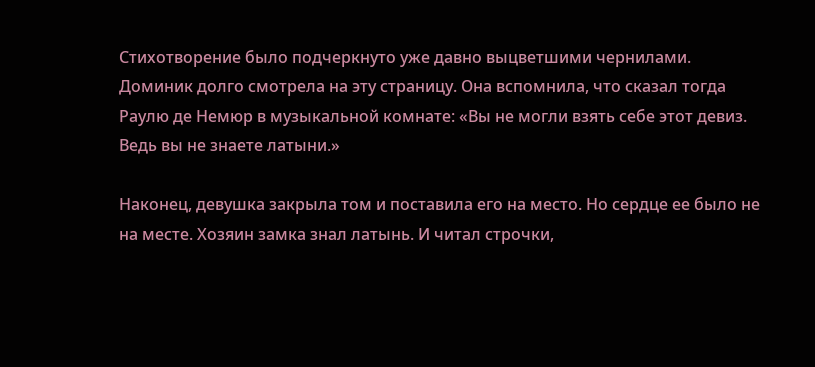Стихотворение было подчеркнуто уже давно выцветшими чернилами. Доминик долго смотрела на эту страницу. Она вспомнила, что сказал тогда Раулю де Немюр в музыкальной комнате: «Вы не могли взять себе этот девиз. Ведь вы не знаете латыни.»

Наконец, девушка закрыла том и поставила его на место. Но сердце ее было не на месте. Хозяин замка знал латынь. И читал строчки,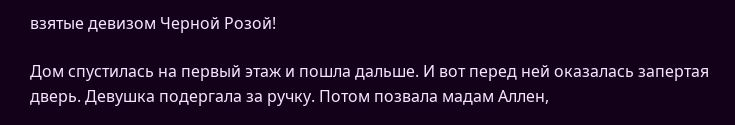взятые девизом Черной Розой!

Дом спустилась на первый этаж и пошла дальше. И вот перед ней оказалась запертая дверь. Девушка подергала за ручку. Потом позвала мадам Аллен,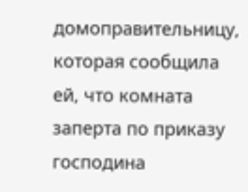домоправительницу, которая сообщила ей, что комната заперта по приказу господина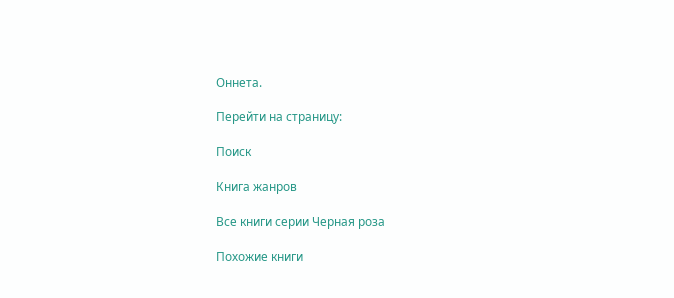Оннета.

Перейти на страницу:

Поиск

Книга жанров

Все книги серии Черная роза

Похожие книги